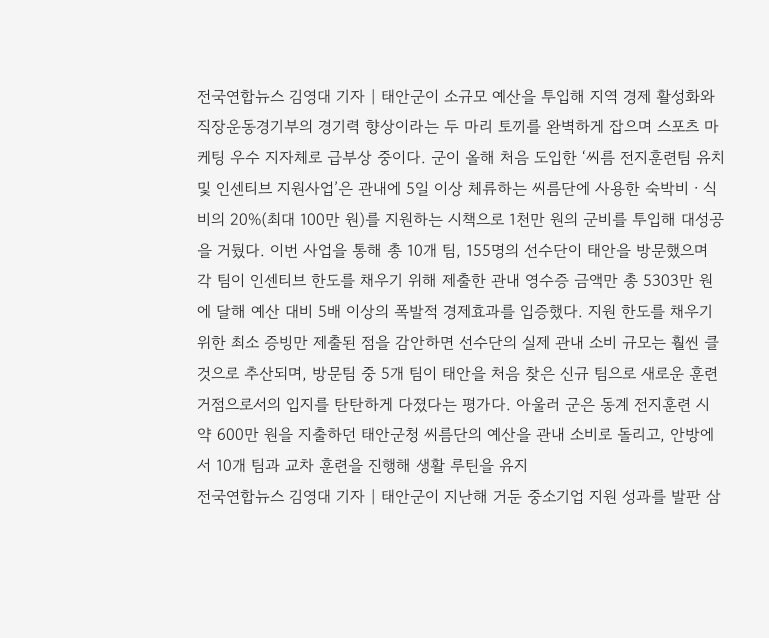전국연합뉴스 김영대 기자 | 태안군이 소규모 예산을 투입해 지역 경제 활성화와 직장운동경기부의 경기력 향상이라는 두 마리 토끼를 완벽하게 잡으며 스포츠 마케팅 우수 지자체로 급부상 중이다. 군이 올해 처음 도입한 ‘씨름 전지훈련팀 유치 및 인센티브 지원사업’은 관내에 5일 이상 체류하는 씨름단에 사용한 숙박비ㆍ식비의 20%(최대 100만 원)를 지원하는 시책으로 1천만 원의 군비를 투입해 대성공을 거뒀다. 이번 사업을 통해 총 10개 팀, 155명의 선수단이 태안을 방문했으며 각 팀이 인센티브 한도를 채우기 위해 제출한 관내 영수증 금액만 총 5303만 원에 달해 예산 대비 5배 이상의 폭발적 경제효과를 입증했다. 지원 한도를 채우기 위한 최소 증빙만 제출된 점을 감안하면 선수단의 실제 관내 소비 규모는 훨씬 클 것으로 추산되며, 방문팀 중 5개 팀이 태안을 처음 찾은 신규 팀으로 새로운 훈련 거점으로서의 입지를 탄탄하게 다졌다는 평가다. 아울러 군은 동계 전지훈련 시 약 600만 원을 지출하던 태안군청 씨름단의 예산을 관내 소비로 돌리고, 안방에서 10개 팀과 교차 훈련을 진행해 생활 루틴을 유지
전국연합뉴스 김영대 기자 | 태안군이 지난해 거둔 중소기업 지원 성과를 발판 삼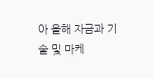아 올해 자금과 기술 및 마케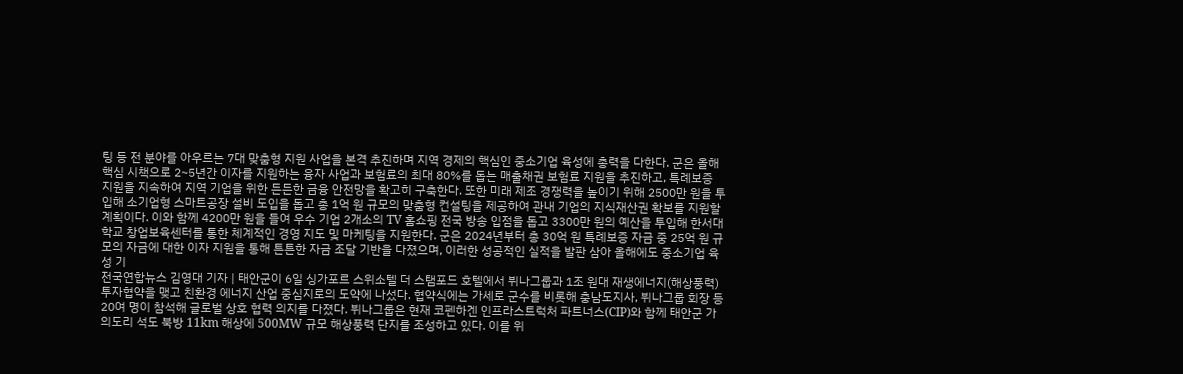팅 등 전 분야를 아우르는 7대 맞춤형 지원 사업을 본격 추진하며 지역 경제의 핵심인 중소기업 육성에 총력을 다한다. 군은 올해 핵심 시책으로 2~5년간 이자를 지원하는 융자 사업과 보험료의 최대 80%를 돕는 매출채권 보험료 지원을 추진하고, 특례보증 지원을 지속하여 지역 기업을 위한 든든한 금융 안전망을 확고히 구축한다. 또한 미래 제조 경쟁력을 높이기 위해 2500만 원을 투입해 소기업형 스마트공장 설비 도입을 돕고 총 1억 원 규모의 맞춤형 컨설팅을 제공하여 관내 기업의 지식재산권 확보를 지원할 계획이다. 이와 함께 4200만 원을 들여 우수 기업 2개소의 TV 홈쇼핑 전국 방송 입점을 돕고 3300만 원의 예산을 투입해 한서대학교 창업보육센터를 통한 체계적인 경영 지도 및 마케팅을 지원한다. 군은 2024년부터 총 30억 원 특례보증 자금 중 25억 원 규모의 자금에 대한 이자 지원을 통해 튼튼한 자금 조달 기반을 다졌으며, 이러한 성공적인 실적을 발판 삼아 올해에도 중소기업 육성 기
전국연합뉴스 김영대 기자 | 태안군이 6일 싱가포르 스위소텔 더 스탬포드 호텔에서 뷔나그룹과 1조 원대 재생에너지(해상풍력) 투자협약을 맺고 친환경 에너지 산업 중심지로의 도약에 나섰다. 협약식에는 가세로 군수를 비롯해 충남도지사, 뷔나그룹 회장 등 20여 명이 참석해 글로벌 상호 협력 의지를 다졌다. 뷔나그룹은 현재 코펜하겐 인프라스트럭처 파트너스(CIP)와 함께 태안군 가의도리 석도 북방 11km 해상에 500MW 규모 해상풍력 단지를 조성하고 있다. 이를 위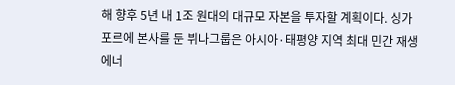해 향후 5년 내 1조 원대의 대규모 자본을 투자할 계획이다. 싱가포르에 본사를 둔 뷔나그룹은 아시아·태평양 지역 최대 민간 재생에너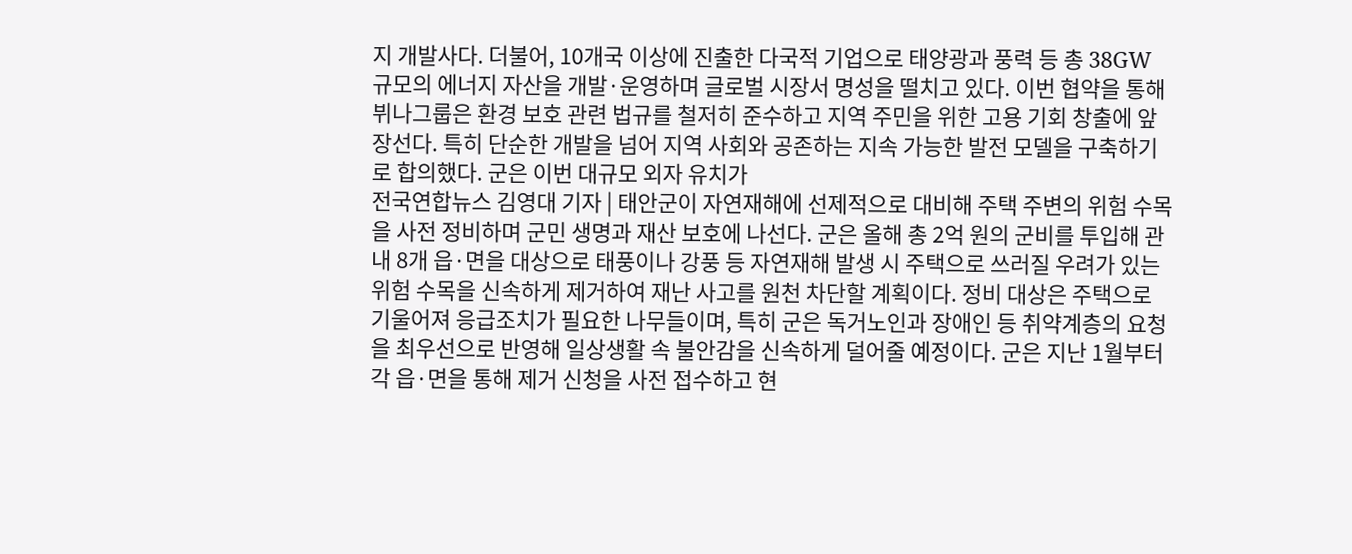지 개발사다. 더불어, 10개국 이상에 진출한 다국적 기업으로 태양광과 풍력 등 총 38GW 규모의 에너지 자산을 개발·운영하며 글로벌 시장서 명성을 떨치고 있다. 이번 협약을 통해 뷔나그룹은 환경 보호 관련 법규를 철저히 준수하고 지역 주민을 위한 고용 기회 창출에 앞장선다. 특히 단순한 개발을 넘어 지역 사회와 공존하는 지속 가능한 발전 모델을 구축하기로 합의했다. 군은 이번 대규모 외자 유치가
전국연합뉴스 김영대 기자 | 태안군이 자연재해에 선제적으로 대비해 주택 주변의 위험 수목을 사전 정비하며 군민 생명과 재산 보호에 나선다. 군은 올해 총 2억 원의 군비를 투입해 관내 8개 읍·면을 대상으로 태풍이나 강풍 등 자연재해 발생 시 주택으로 쓰러질 우려가 있는 위험 수목을 신속하게 제거하여 재난 사고를 원천 차단할 계획이다. 정비 대상은 주택으로 기울어져 응급조치가 필요한 나무들이며, 특히 군은 독거노인과 장애인 등 취약계층의 요청을 최우선으로 반영해 일상생활 속 불안감을 신속하게 덜어줄 예정이다. 군은 지난 1월부터 각 읍·면을 통해 제거 신청을 사전 접수하고 현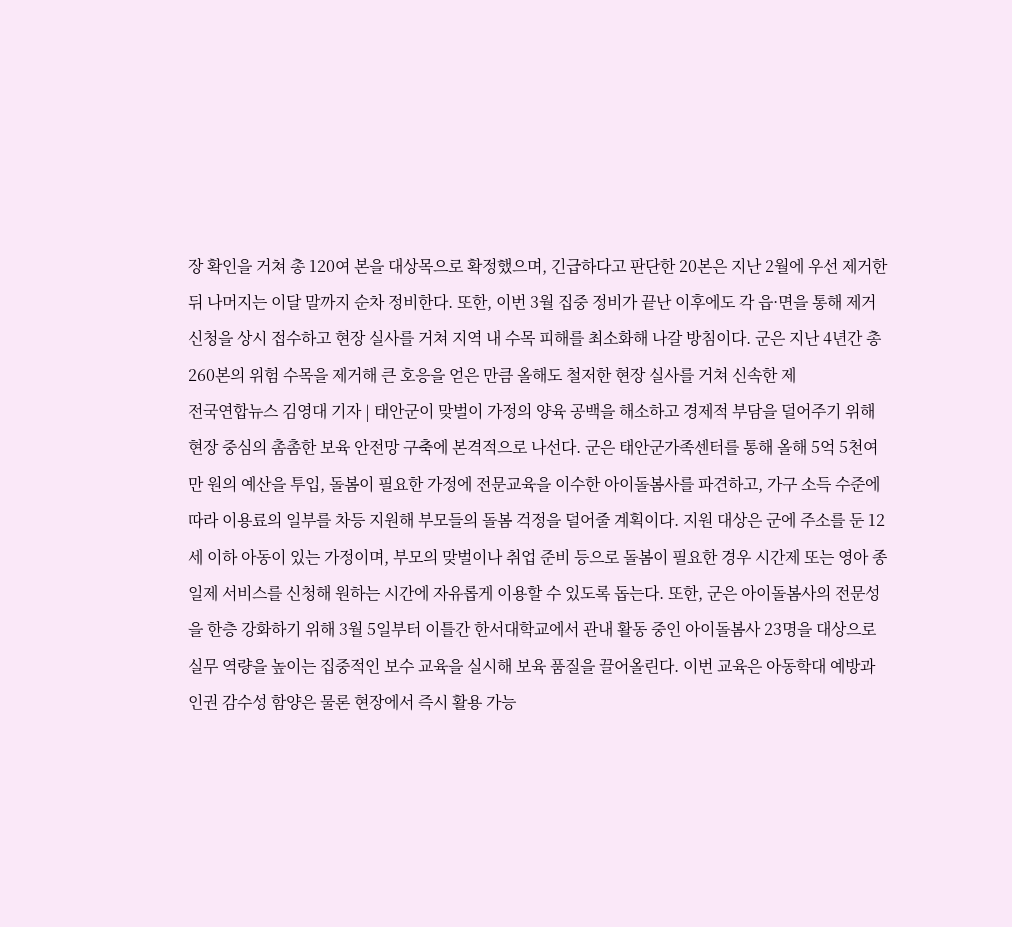장 확인을 거쳐 총 120여 본을 대상목으로 확정했으며, 긴급하다고 판단한 20본은 지난 2월에 우선 제거한 뒤 나머지는 이달 말까지 순차 정비한다. 또한, 이번 3월 집중 정비가 끝난 이후에도 각 읍·면을 통해 제거 신청을 상시 접수하고 현장 실사를 거쳐 지역 내 수목 피해를 최소화해 나갈 방침이다. 군은 지난 4년간 총 260본의 위험 수목을 제거해 큰 호응을 얻은 만큼 올해도 철저한 현장 실사를 거쳐 신속한 제
전국연합뉴스 김영대 기자 | 태안군이 맞벌이 가정의 양육 공백을 해소하고 경제적 부담을 덜어주기 위해 현장 중심의 촘촘한 보육 안전망 구축에 본격적으로 나선다. 군은 태안군가족센터를 통해 올해 5억 5천여만 원의 예산을 투입, 돌봄이 필요한 가정에 전문교육을 이수한 아이돌봄사를 파견하고, 가구 소득 수준에 따라 이용료의 일부를 차등 지원해 부모들의 돌봄 걱정을 덜어줄 계획이다. 지원 대상은 군에 주소를 둔 12세 이하 아동이 있는 가정이며, 부모의 맞벌이나 취업 준비 등으로 돌봄이 필요한 경우 시간제 또는 영아 종일제 서비스를 신청해 원하는 시간에 자유롭게 이용할 수 있도록 돕는다. 또한, 군은 아이돌봄사의 전문성을 한층 강화하기 위해 3월 5일부터 이틀간 한서대학교에서 관내 활동 중인 아이돌봄사 23명을 대상으로 실무 역량을 높이는 집중적인 보수 교육을 실시해 보육 품질을 끌어올린다. 이번 교육은 아동학대 예방과 인권 감수성 함양은 물론 현장에서 즉시 활용 가능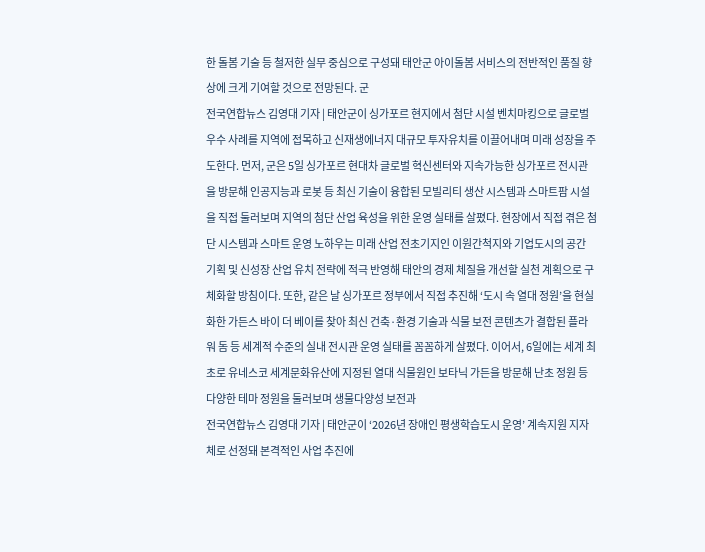한 돌봄 기술 등 철저한 실무 중심으로 구성돼 태안군 아이돌봄 서비스의 전반적인 품질 향상에 크게 기여할 것으로 전망된다. 군
전국연합뉴스 김영대 기자 | 태안군이 싱가포르 현지에서 첨단 시설 벤치마킹으로 글로벌 우수 사례를 지역에 접목하고 신재생에너지 대규모 투자유치를 이끌어내며 미래 성장을 주도한다. 먼저, 군은 5일 싱가포르 현대차 글로벌 혁신센터와 지속가능한 싱가포르 전시관을 방문해 인공지능과 로봇 등 최신 기술이 융합된 모빌리티 생산 시스템과 스마트팜 시설을 직접 둘러보며 지역의 첨단 산업 육성을 위한 운영 실태를 살폈다. 현장에서 직접 겪은 첨단 시스템과 스마트 운영 노하우는 미래 산업 전초기지인 이원간척지와 기업도시의 공간 기획 및 신성장 산업 유치 전략에 적극 반영해 태안의 경제 체질을 개선할 실천 계획으로 구체화할 방침이다. 또한, 같은 날 싱가포르 정부에서 직접 추진해 ‘도시 속 열대 정원’을 현실화한 가든스 바이 더 베이를 찾아 최신 건축·환경 기술과 식물 보전 콘텐츠가 결합된 플라워 돔 등 세계적 수준의 실내 전시관 운영 실태를 꼼꼼하게 살폈다. 이어서, 6일에는 세계 최초로 유네스코 세계문화유산에 지정된 열대 식물원인 보타닉 가든을 방문해 난초 정원 등 다양한 테마 정원을 둘러보며 생물다양성 보전과
전국연합뉴스 김영대 기자 | 태안군이 ‘2026년 장애인 평생학습도시 운영’ 계속지원 지자체로 선정돼 본격적인 사업 추진에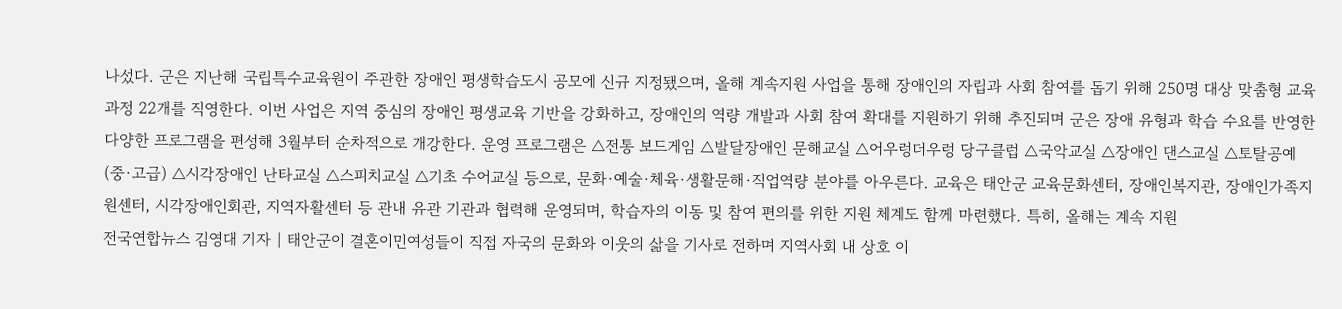나섰다. 군은 지난해 국립특수교육원이 주관한 장애인 평생학습도시 공모에 신규 지정됐으며, 올해 계속지원 사업을 통해 장애인의 자립과 사회 참여를 돕기 위해 250명 대상 맞춤형 교육과정 22개를 직영한다. 이번 사업은 지역 중심의 장애인 평생교육 기반을 강화하고, 장애인의 역량 개발과 사회 참여 확대를 지원하기 위해 추진되며 군은 장애 유형과 학습 수요를 반영한 다양한 프로그램을 편성해 3월부터 순차적으로 개강한다. 운영 프로그램은 △전통 보드게임 △발달장애인 문해교실 △어우렁더우렁 당구클럽 △국악교실 △장애인 댄스교실 △토탈공예(중·고급) △시각장애인 난타교실 △스피치교실 △기초 수어교실 등으로, 문화·예술·체육·생활문해·직업역량 분야를 아우른다. 교육은 태안군 교육문화센터, 장애인복지관, 장애인가족지원센터, 시각장애인회관, 지역자활센터 등 관내 유관 기관과 협력해 운영되며, 학습자의 이동 및 참여 편의를 위한 지원 체계도 함께 마련했다. 특히, 올해는 계속 지원
전국연합뉴스 김영대 기자 | 태안군이 결혼이민여성들이 직접 자국의 문화와 이웃의 삶을 기사로 전하며 지역사회 내 상호 이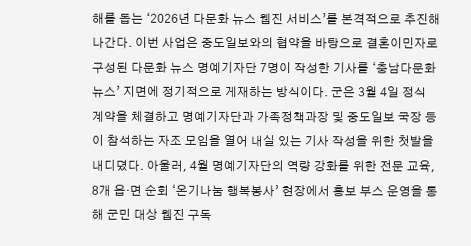해를 돕는 ‘2026년 다문화 뉴스 웹진 서비스’를 본격적으로 추진해 나간다. 이번 사업은 중도일보와의 협약을 바탕으로 결혼이민자로 구성된 다문화 뉴스 명예기자단 7명이 작성한 기사를 ‘충남다문화뉴스’ 지면에 정기적으로 게재하는 방식이다. 군은 3월 4일 정식 계약을 체결하고 명예기자단과 가족정책과장 및 중도일보 국장 등이 참석하는 자조 모임을 열어 내실 있는 기사 작성을 위한 첫발을 내디뎠다. 아울러, 4월 명예기자단의 역량 강화를 위한 전문 교육, 8개 읍·면 순회 ‘온기나눔 행복봉사’ 현장에서 홍보 부스 운영을 통해 군민 대상 웹진 구독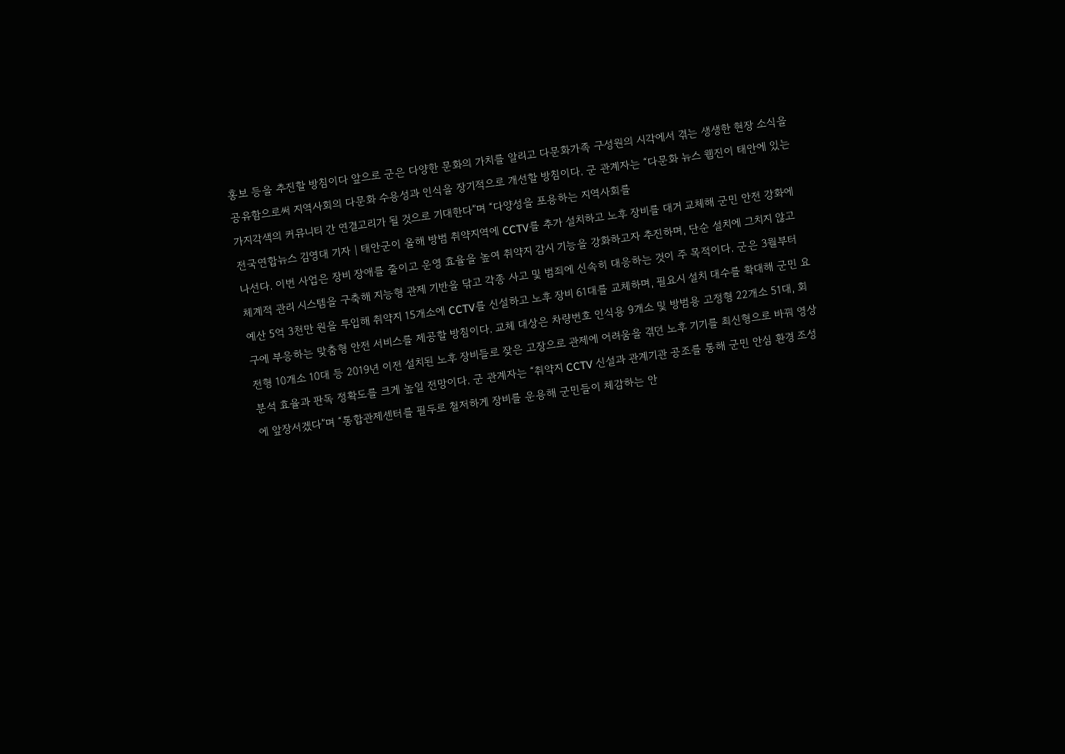홍보 등을 추진할 방침이다 앞으로 군은 다양한 문화의 가치를 알리고 다문화가족 구성원의 시각에서 겪는 생생한 현장 소식을 공유함으로써 지역사회의 다문화 수용성과 인식을 장기적으로 개선할 방침이다. 군 관계자는 “다문화 뉴스 웹진이 태안에 있는 가지각색의 커뮤니티 간 연결고리가 될 것으로 기대한다”며 “다양성을 포용하는 지역사회를
전국연합뉴스 김영대 기자 | 태안군이 올해 방범 취약지역에 CCTV를 추가 설치하고 노후 장비를 대거 교체해 군민 안전 강화에 나선다. 이번 사업은 장비 장애를 줄이고 운영 효율을 높여 취약지 감시 기능을 강화하고자 추진하며, 단순 설치에 그치지 않고 체계적 관리 시스템을 구축해 지능형 관제 기반을 닦고 각종 사고 및 범죄에 신속히 대응하는 것이 주 목적이다. 군은 3월부터 예산 5억 3천만 원을 투입해 취약지 15개소에 CCTV를 신설하고 노후 장비 61대를 교체하며, 필요시 설치 대수를 확대해 군민 요구에 부응하는 맞춤형 안전 서비스를 제공할 방침이다. 교체 대상은 차량번호 인식용 9개소 및 방범용 고정형 22개소 51대, 회전형 10개소 10대 등 2019년 이전 설치된 노후 장비들로 잦은 고장으로 관제에 어려움을 겪던 노후 기기를 최신형으로 바꿔 영상 분석 효율과 판독 정확도를 크게 높일 전망이다. 군 관계자는 “취약지 CCTV 신설과 관계기관 공조를 통해 군민 안심 환경 조성에 앞장서겠다”며 “통합관제센터를 필두로 철저하게 장비를 운용해 군민들이 체감하는 안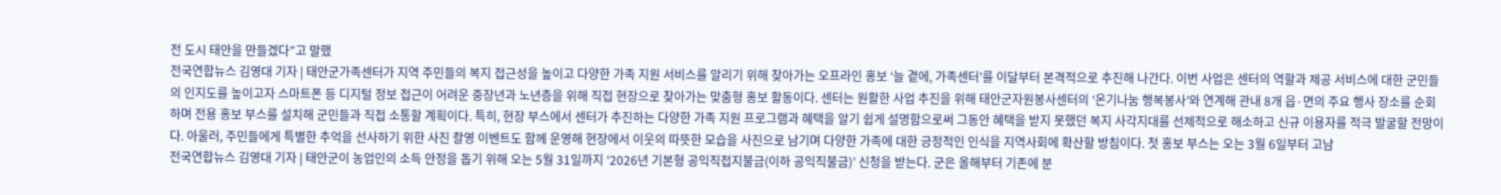전 도시 태안을 만들겠다”고 말했
전국연합뉴스 김영대 기자 | 태안군가족센터가 지역 주민들의 복지 접근성을 높이고 다양한 가족 지원 서비스를 알리기 위해 찾아가는 오프라인 홍보 ‘늘 곁에, 가족센터’를 이달부터 본격적으로 추진해 나간다. 이번 사업은 센터의 역할과 제공 서비스에 대한 군민들의 인지도를 높이고자 스마트폰 등 디지털 정보 접근이 어려운 중장년과 노년층을 위해 직접 현장으로 찾아가는 맞춤형 홍보 활동이다. 센터는 원활한 사업 추진을 위해 태안군자원봉사센터의 ‘온기나눔 행복봉사’와 연계해 관내 8개 읍·면의 주요 행사 장소를 순회하며 전용 홍보 부스를 설치해 군민들과 직접 소통할 계획이다. 특히, 현장 부스에서 센터가 추진하는 다양한 가족 지원 프로그램과 혜택을 알기 쉽게 설명함으로써 그동안 혜택을 받지 못했던 복지 사각지대를 선제적으로 해소하고 신규 이용자를 적극 발굴할 전망이다. 아울러, 주민들에게 특별한 추억을 선사하기 위한 사진 촬영 이벤트도 함께 운영해 현장에서 이웃의 따뜻한 모습을 사진으로 남기며 다양한 가족에 대한 긍정적인 인식을 지역사회에 확산할 방침이다. 첫 홍보 부스는 오는 3월 6일부터 고남
전국연합뉴스 김영대 기자 | 태안군이 농업인의 소득 안정을 돕기 위해 오는 5월 31일까지 ‘2026년 기본형 공익직접지불금(이하 공익직불금)’ 신청을 받는다. 군은 올해부터 기존에 분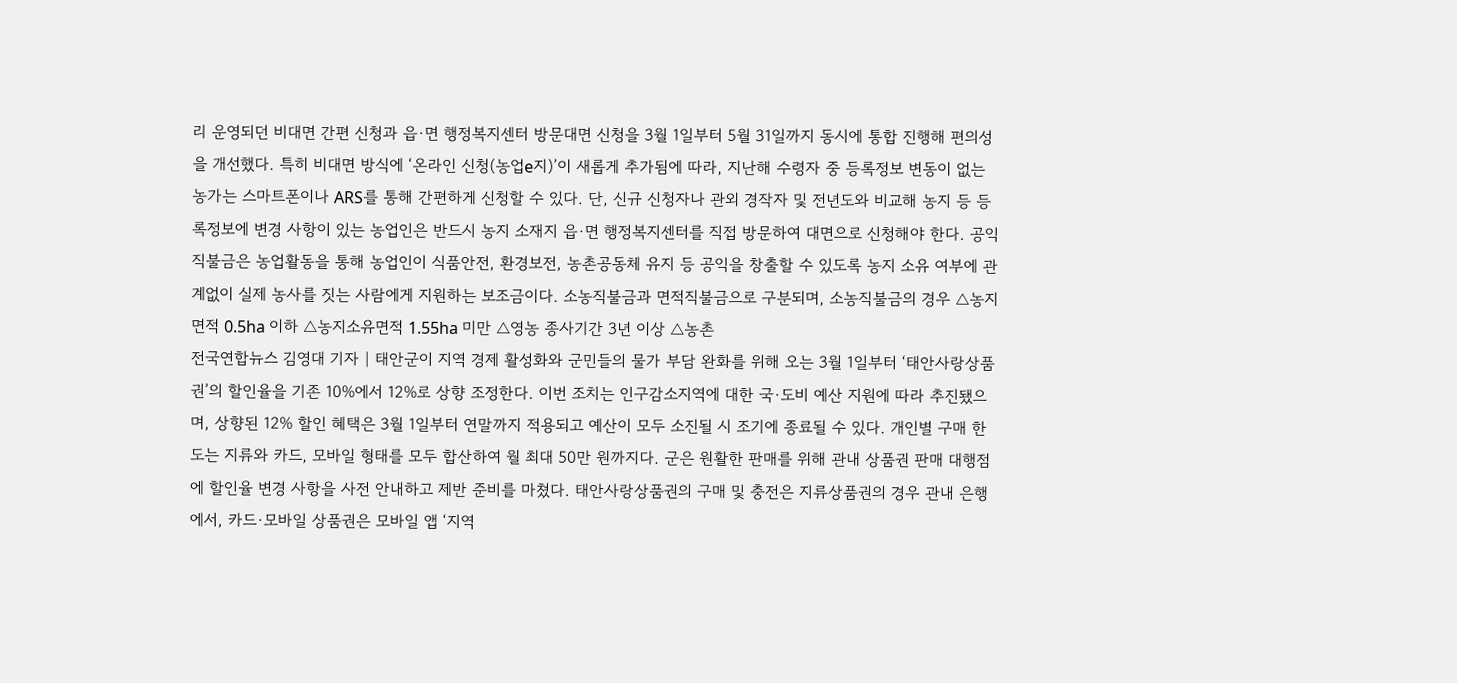리 운영되던 비대면 간편 신청과 읍·면 행정복지센터 방문대면 신청을 3월 1일부터 5월 31일까지 동시에 통합 진행해 편의성을 개선했다. 특히 비대면 방식에 ‘온라인 신청(농업e지)’이 새롭게 추가됨에 따라, 지난해 수령자 중 등록정보 변동이 없는 농가는 스마트폰이나 ARS를 통해 간편하게 신청할 수 있다. 단, 신규 신청자나 관외 경작자 및 전년도와 비교해 농지 등 등록정보에 변경 사항이 있는 농업인은 반드시 농지 소재지 읍·면 행정복지센터를 직접 방문하여 대면으로 신청해야 한다. 공익직불금은 농업활동을 통해 농업인이 식품안전, 환경보전, 농촌공동체 유지 등 공익을 창출할 수 있도록 농지 소유 여부에 관계없이 실제 농사를 짓는 사람에게 지원하는 보조금이다. 소농직불금과 면적직불금으로 구분되며, 소농직불금의 경우 △농지면적 0.5ha 이하 △농지소유면적 1.55ha 미만 △영농 종사기간 3년 이상 △농촌
전국연합뉴스 김영대 기자 | 태안군이 지역 경제 활성화와 군민들의 물가 부담 완화를 위해 오는 3월 1일부터 ‘태안사랑상품권’의 할인율을 기존 10%에서 12%로 상향 조정한다. 이번 조치는 인구감소지역에 대한 국·도비 예산 지원에 따라 추진됐으며, 상향된 12% 할인 혜택은 3월 1일부터 연말까지 적용되고 예산이 모두 소진될 시 조기에 종료될 수 있다. 개인별 구매 한도는 지류와 카드, 모바일 형태를 모두 합산하여 월 최대 50만 원까지다. 군은 원활한 판매를 위해 관내 상품권 판매 대행점에 할인율 변경 사항을 사전 안내하고 제반 준비를 마쳤다. 태안사랑상품권의 구매 및 충전은 지류상품권의 경우 관내 은행에서, 카드·모바일 상품권은 모바일 앱 ‘지역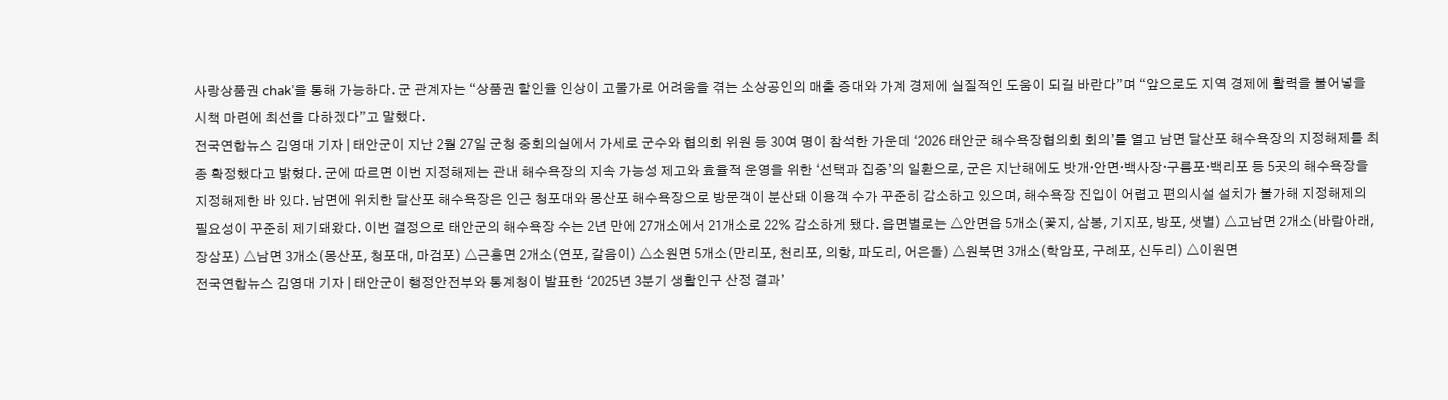사랑상품권 chak’을 통해 가능하다. 군 관계자는 “상품권 할인율 인상이 고물가로 어려움을 겪는 소상공인의 매출 증대와 가계 경제에 실질적인 도움이 되길 바란다”며 “앞으로도 지역 경제에 활력을 불어넣을 시책 마련에 최선을 다하겠다”고 말했다.
전국연합뉴스 김영대 기자 | 태안군이 지난 2월 27일 군청 중회의실에서 가세로 군수와 협의회 위원 등 30여 명이 참석한 가운데 ‘2026 태안군 해수욕장협의회 회의’를 열고 남면 달산포 해수욕장의 지정해제를 최종 확정했다고 밝혔다. 군에 따르면 이번 지정해제는 관내 해수욕장의 지속 가능성 제고와 효율적 운영을 위한 ‘선택과 집중’의 일환으로, 군은 지난해에도 밧개·안면·백사장·구름포·백리포 등 5곳의 해수욕장을 지정해제한 바 있다. 남면에 위치한 달산포 해수욕장은 인근 청포대와 몽산포 해수욕장으로 방문객이 분산돼 이용객 수가 꾸준히 감소하고 있으며, 해수욕장 진입이 어렵고 편의시설 설치가 불가해 지정해제의 필요성이 꾸준히 제기돼왔다. 이번 결정으로 태안군의 해수욕장 수는 2년 만에 27개소에서 21개소로 22% 감소하게 됐다. 읍면별로는 △안면읍 5개소(꽃지, 삼봉, 기지포, 방포, 샛별) △고남면 2개소(바람아래, 장삼포) △남면 3개소(몽산포, 청포대, 마검포) △근흥면 2개소(연포, 갈음이) △소원면 5개소(만리포, 천리포, 의항, 파도리, 어은돌) △원북면 3개소(학암포, 구례포, 신두리) △이원면
전국연합뉴스 김영대 기자 | 태안군이 행정안전부와 통계청이 발표한 ‘2025년 3분기 생활인구 산정 결과’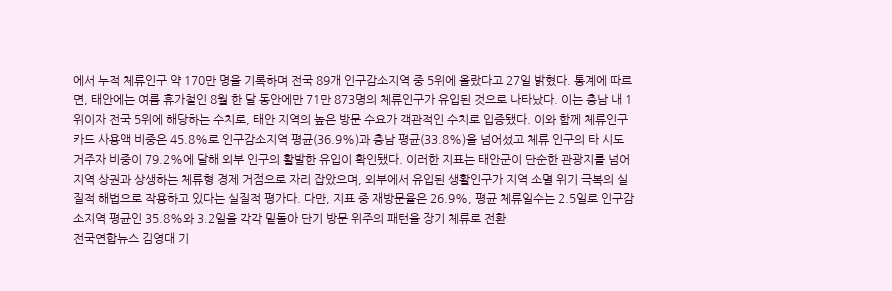에서 누적 체류인구 약 170만 명을 기록하며 전국 89개 인구감소지역 중 5위에 올랐다고 27일 밝혔다. 통계에 따르면, 태안에는 여름 휴가철인 8월 한 달 동안에만 71만 873명의 체류인구가 유입된 것으로 나타났다. 이는 충남 내 1위이자 전국 5위에 해당하는 수치로, 태안 지역의 높은 방문 수요가 객관적인 수치로 입증됐다. 이와 함께 체류인구 카드 사용액 비중은 45.8%로 인구감소지역 평균(36.9%)과 충남 평균(33.8%)을 넘어섰고 체류 인구의 타 시도 거주자 비중이 79.2%에 달해 외부 인구의 활발한 유입이 확인됐다. 이러한 지표는 태안군이 단순한 관광지를 넘어 지역 상권과 상생하는 체류형 경제 거점으로 자리 잡았으며, 외부에서 유입된 생활인구가 지역 소멸 위기 극복의 실질적 해법으로 작용하고 있다는 실질적 평가다. 다만, 지표 중 재방문율은 26.9%, 평균 체류일수는 2.5일로 인구감소지역 평균인 35.8%와 3.2일을 각각 밑돌아 단기 방문 위주의 패턴을 장기 체류로 전환
전국연합뉴스 김영대 기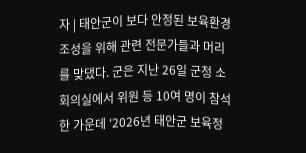자 | 태안군이 보다 안정된 보육환경 조성을 위해 관련 전문가들과 머리를 맞댔다. 군은 지난 26일 군청 소회의실에서 위원 등 10여 명이 참석한 가운데 ‘2026년 태안군 보육정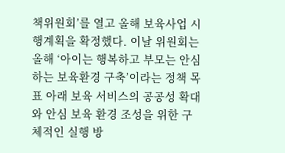책위원회’를 열고 올해 보육사업 시행계획을 확정했다. 이날 위원회는 올해 ‘아이는 행복하고 부모는 안심하는 보육환경 구축’이라는 정책 목표 아래 보육 서비스의 공공성 확대와 안심 보육 환경 조성을 위한 구체적인 실행 방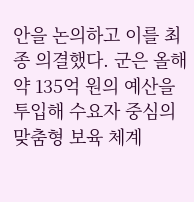안을 논의하고 이를 최종 의결했다. 군은 올해 약 135억 원의 예산을 투입해 수요자 중심의 맞춤형 보육 체계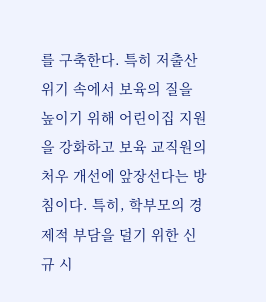를 구축한다. 특히 저출산 위기 속에서 보육의 질을 높이기 위해 어린이집 지원을 강화하고 보육 교직원의 처우 개선에 앞장선다는 방침이다. 특히, 학부모의 경제적 부담을 덜기 위한 신규 시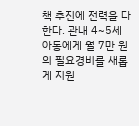책 추진에 전력을 다한다. 관내 4~5세 아동에게 월 7만 원의 필요경비를 새롭게 지원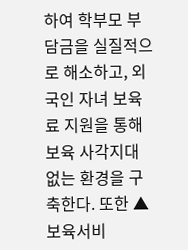하여 학부모 부담금을 실질적으로 해소하고, 외국인 자녀 보육료 지원을 통해 보육 사각지대 없는 환경을 구축한다. 또한 ▲보육서비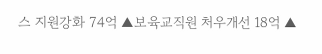스 지원강화 74억 ▲보육교직원 처우개선 18억 ▲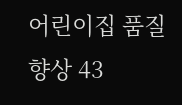어린이집 품질 향상 43